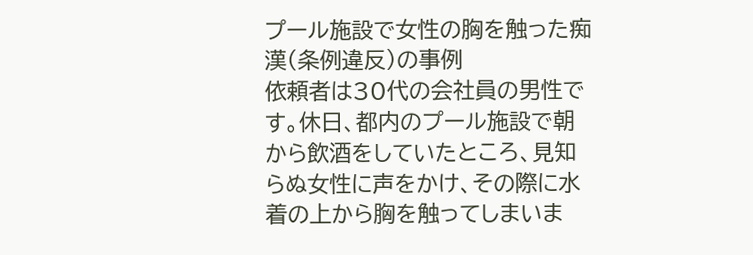プール施設で女性の胸を触った痴漢(条例違反)の事例
依頼者は30代の会社員の男性です。休日、都内のプール施設で朝から飲酒をしていたところ、見知らぬ女性に声をかけ、その際に水着の上から胸を触ってしまいま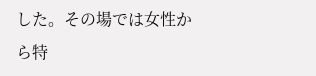した。その場では女性から特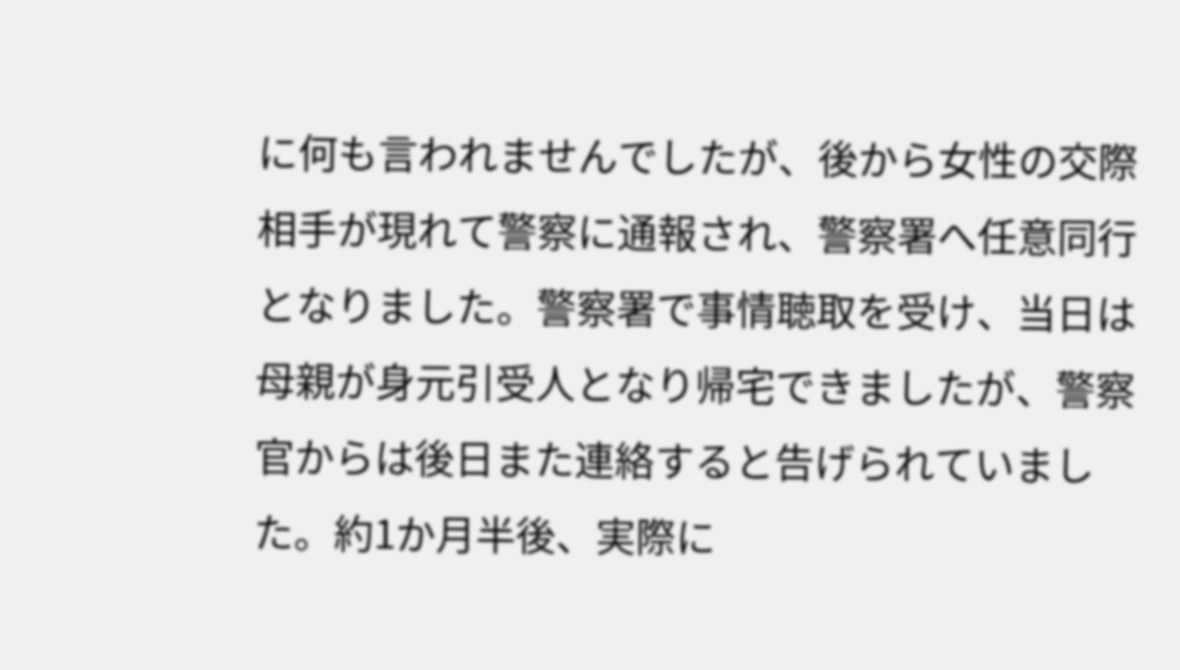に何も言われませんでしたが、後から女性の交際相手が現れて警察に通報され、警察署へ任意同行となりました。警察署で事情聴取を受け、当日は母親が身元引受人となり帰宅できましたが、警察官からは後日また連絡すると告げられていました。約1か月半後、実際に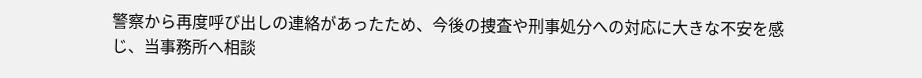警察から再度呼び出しの連絡があったため、今後の捜査や刑事処分への対応に大きな不安を感じ、当事務所へ相談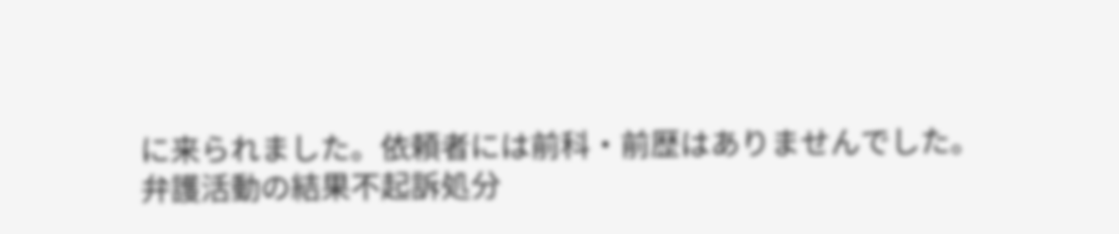に来られました。依頼者には前科・前歴はありませんでした。
弁護活動の結果不起訴処分